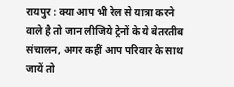रायपुर : क्या आप भी रेल से यात्रा करने वाले है तो जान लीजिये ट्रेनों के ये बेतरतीब संचालन, अगर कहीं आप परिवार के साथ जायें तो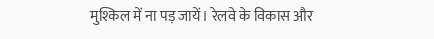मुश्किल में ना पड़ जायें। रेलवे के विकास और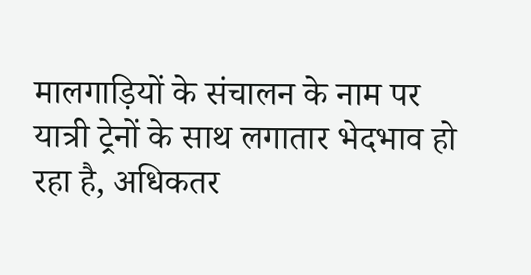मालगाड़ियों के संचालन के नाम पर यात्री ट्रेनों के साथ लगातार भेदभाव हो रहा है, अधिकतर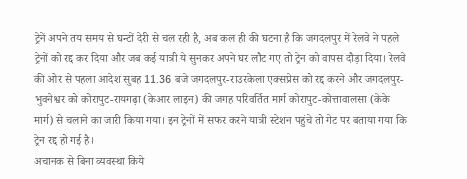ट्रेनें अपने तय समय से घन्टों देरी से चल रही है, अब कल ही की घटना है कि जगदलपुर में रेलवे ने पहले ट्रेनों को रद्द कर दिया और जब कई यात्री ये सुनकर अपने घर लौट गए तो ट्रेन को वापस दौड़ा दिया। रेलवे की ओर से पहला आदेश सुबह 11.36 बजे जगदलपुर-राउरकेला एक्सप्रेस को रद्द करने और जगदलपुर-भुवनेश्वर को कोरापुट-रायगढ़ा (केआर लाइन) की जगह परिवर्तित मार्ग कोरापुट-कोत्तावालसा (केके मार्ग) से चलाने का जारी किया गया। इन ट्रेनों में सफर करने यात्री स्टेशन पहुंचे तो गेट पर बताया गया कि ट्रेन रद्द हो गई है।
अचानक से बिना व्यवस्था किये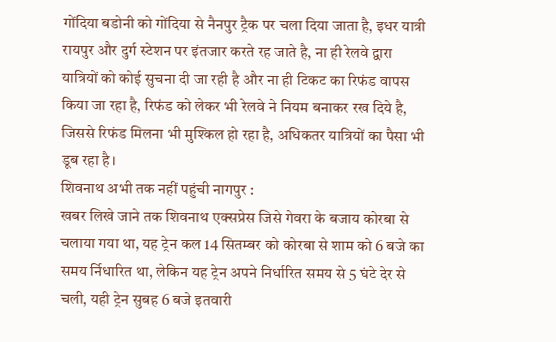गोंदिया बडोनी को गोंदिया से नैनपुर ट्रैक पर चला दिया जाता है, इधर यात्री रायपुर और दुर्ग स्टेशन पर इंतजार करते रह जाते है, ना ही रेलवे द्वारा यात्रियों को कोई सुचना दी जा रही है और ना ही टिकट का रिफंड वापस किया जा रहा है, रिफंड को लेकर भी रेलवे ने नियम बनाकर रख दिये है, जिससे रिफंड मिलना भी मुश्किल हो रहा है, अधिकतर यात्रियों का पैसा भी डूब रहा है।
शिवनाथ अभी तक नहीं पहुंची नागपुर :
खबर लिखे जाने तक शिवनाथ एक्सप्रेस जिसे गेवरा के बजाय कोरबा से चलाया गया था, यह ट्रेन कल 14 सितम्बर को कोरबा से शाम को 6 बजे का समय र्निधारित था, लेकिन यह ट्रेन अपने निर्धारित समय से 5 घंटे देर से चली, यही ट्रेन सुबह 6 बजे इतवारी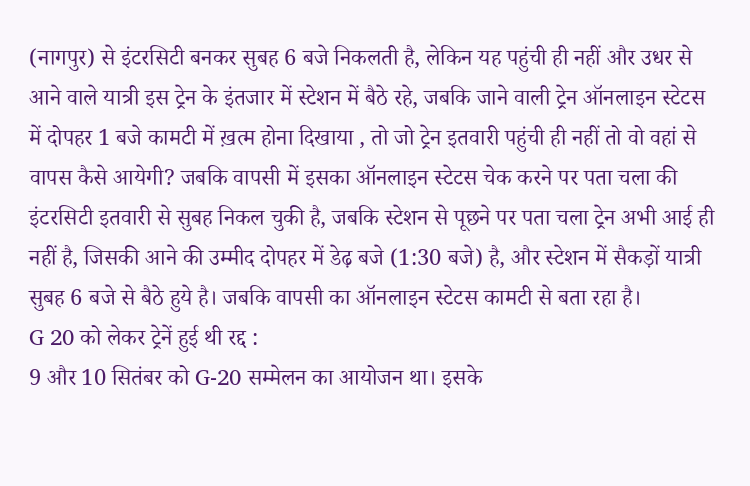(नागपुर) से इंटरसिटी बनकर सुबह 6 बजे निकलती है, लेकिन यह पहुंची ही नहीं और उधर से आने वाले यात्री इस ट्रेन के इंतजार में स्टेशन में बैठे रहे, जबकि जाने वाली ट्रेन ऑनलाइन स्टेटस में दोपहर 1 बजे कामटी में ख़त्म होना दिखाया , तो जो ट्रेन इतवारी पहुंची ही नहीं तो वो वहां से वापस कैसे आयेगी? जबकि वापसी में इसका ऑनलाइन स्टेटस चेक करने पर पता चला की इंटरसिटी इतवारी से सुबह निकल चुकी है, जबकि स्टेशन से पूछने पर पता चला ट्रेन अभी आई ही नहीं है, जिसकी आने की उम्मीद दोपहर में डेढ़ बजे (1:30 बजे) है, और स्टेशन में सैकड़ों यात्री सुबह 6 बजे से बैठे हुये है। जबकि वापसी का ऑनलाइन स्टेटस कामटी से बता रहा है।
G 20 को लेकर ट्रेनें हुई थी रद्द :
9 और 10 सितंबर को G-20 सम्मेलन का आयोजन था। इसके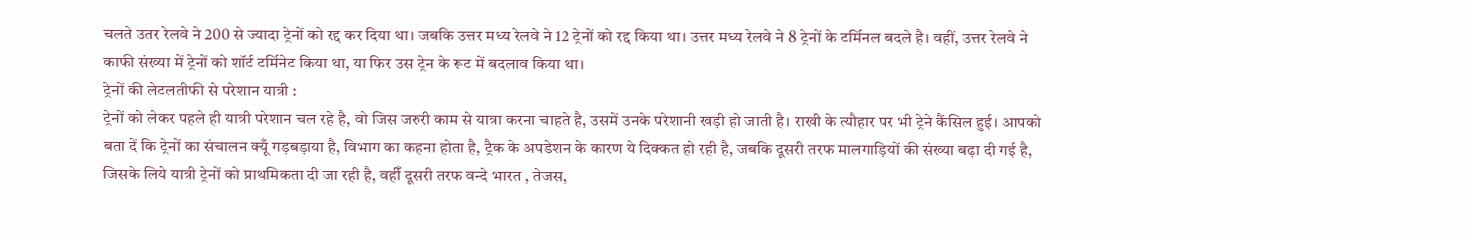चलते उतर रेलवे ने 200 से ज्यादा ट्रेनों को रद्द कर दिया था। जबकि उत्तर मध्य रेलवे ने 12 ट्रेनों को रद्द किया था। उत्तर मध्य रेलवे ने 8 ट्रेनों के टर्मिनल बदले है। वहीं, उत्तर रेलवे ने काफी संख्या में ट्रेनों को शॉर्ट टर्मिनेट किया था, या फिर उस ट्रेन के रूट में बदलाव किया था।
ट्रेनों की लेटलतीफी से परेशान यात्री :
ट्रेनों को लेकर पहले ही यात्री परेशान चल रहे है, वो जिस जरुरी काम से यात्रा करना चाहते है, उसमें उनके परेशानी खड़ी हो जाती है। राखी के त्यौहार पर भी ट्रेने कैंसिल हुई। आपको बता दें कि ट्रेनों का संचालन क्यूँ गड़बड़ाया है, विभाग का कहना होता है, ट्रैक के अपडेशन के कारण ये दिक्कत हो रही है, जबकि दूसरी तरफ मालगाड़ियों की संख्या बढ़ा दी गई है, जिसके लिये यात्री ट्रेनों को प्राथमिकता दी जा रही है, वहीँ दूसरी तरफ वन्दे भारत , तेजस,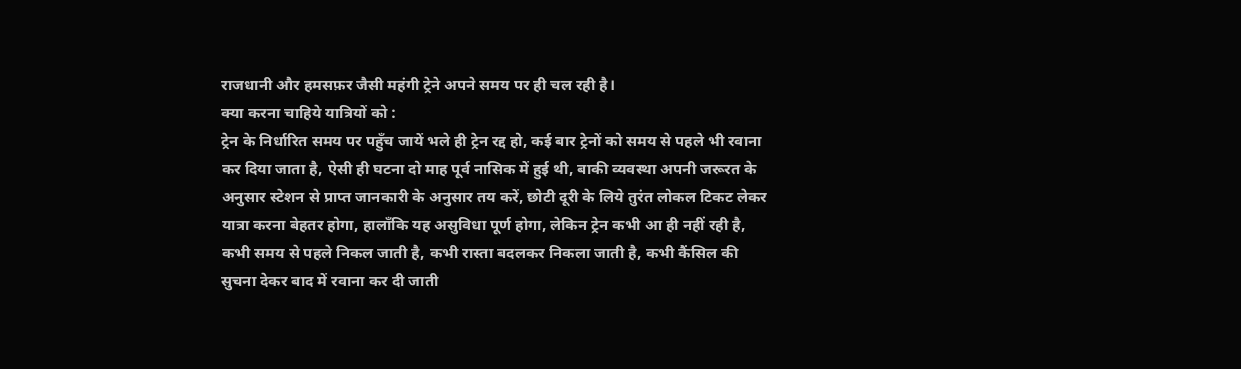राजधानी और हमसफ़र जैसी महंगी ट्रेने अपने समय पर ही चल रही है।
क्या करना चाहिये यात्रियों को :
ट्रेन के निर्धारित समय पर पहुँच जायें भले ही ट्रेन रद्द हो, कई बार ट्रेनों को समय से पहले भी रवाना कर दिया जाता है, ऐसी ही घटना दो माह पूर्व नासिक में हुई थी, बाकी व्यवस्था अपनी जरूरत के अनुसार स्टेशन से प्राप्त जानकारी के अनुसार तय करें, छोटी दूरी के लिये तुरंत लोकल टिकट लेकर यात्रा करना बेहतर होगा, हालाँकि यह असुविधा पूर्ण होगा, लेकिन ट्रेन कभी आ ही नहीं रही है, कभी समय से पहले निकल जाती है, कभी रास्ता बदलकर निकला जाती है, कभी कैंसिल की सुचना देकर बाद में रवाना कर दी जाती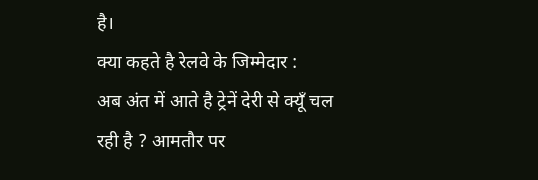है।
क्या कहते है रेलवे के जिम्मेदार :
अब अंत में आते है ट्रेनें देरी से क्यूँ चल रही है ? आमतौर पर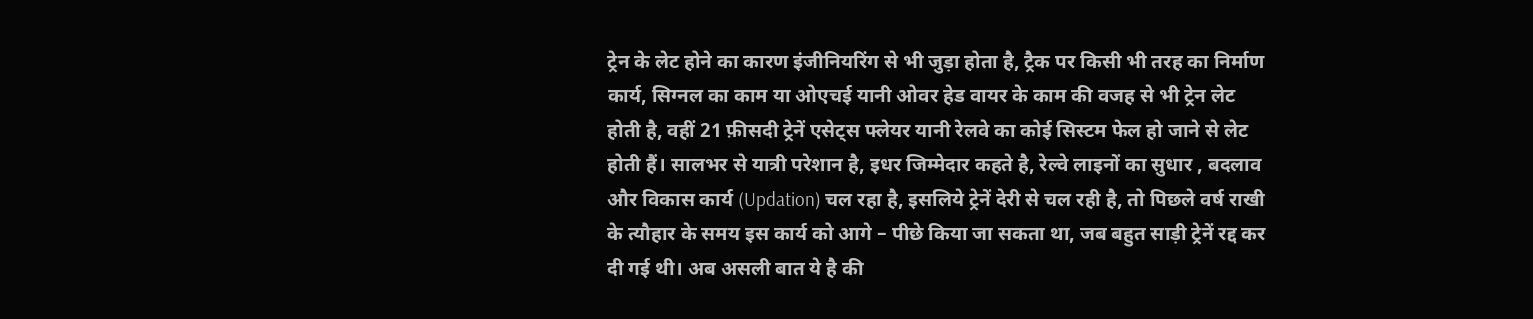ट्रेन के लेट होने का कारण इंजीनियरिंग से भी जुड़ा होता है, ट्रैक पर किसी भी तरह का निर्माण कार्य, सिग्नल का काम या ओएचई यानी ओवर हेड वायर के काम की वजह से भी ट्रेन लेट होती है, वहीं 21 फ़ीसदी ट्रेनें एसेट्स फ्लेयर यानी रेलवे का कोई सिस्टम फेल हो जाने से लेट होती हैं। सालभर से यात्री परेशान है, इधर जिम्मेदार कहते है, रेल्वे लाइनों का सुधार , बदलाव और विकास कार्य (Updation) चल रहा है, इसलिये ट्रेनें देरी से चल रही है, तो पिछले वर्ष राखी के त्यौहार के समय इस कार्य को आगे – पीछे किया जा सकता था, जब बहुत साड़ी ट्रेनें रद्द कर दी गई थी। अब असली बात ये है की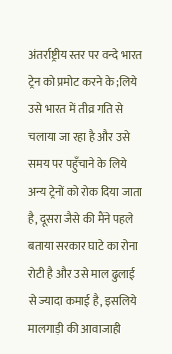अंतर्राष्ट्रीय स्तर पर वन्दे भारत ट्रेन को प्रमोट करने के ;लिये उसे भारत में तीव्र गति से चलाया जा रहा है और उसे समय पर पहुँचाने के लिये अन्य ट्रेनों को रोक दिया जाता है, दूसरा जैसे की मैंने पहले बताया सरकार घाटे का रोना रोटी है और उसे माल ढुलाई से ज्यादा कमाई है, इसलिये मालगाड़ी की आवाजाही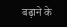बढ़ाने के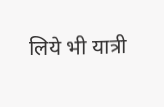लिये भी यात्री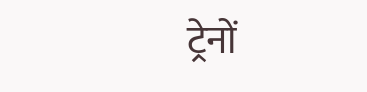ट्रेनों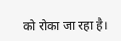को रोका जा रहा है।